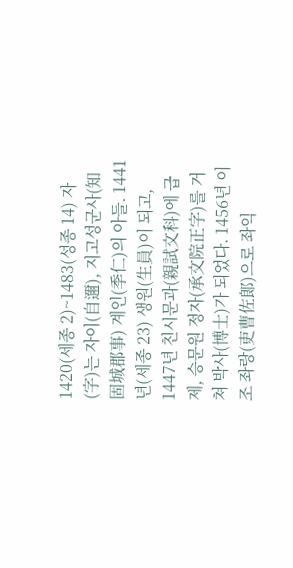1420(세종 2)~1483(성종 14) 자(字)는 자이(自邇), 지고성군사(知固城郡事) 계인(季仁)의 아들. 1441년(세종 23) 생원(生員)이 되고, 1447년 친시문과(親試文科)에 급제, 승문원 정자(承文院正字)를 거쳐 박사(博士)가 되었다. 1456년 이조 좌랑(吏曹佐郞)으로 좌익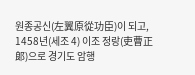원종공신(左翼原從功臣)이 되고, 1458년(세조 4) 이조 정랑(吏曹正郞)으로 경기도 암행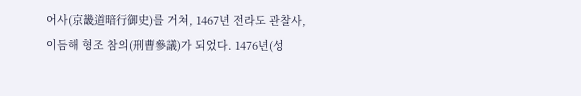어사(京畿道暗行御史)를 거쳐, 1467년 전라도 관찰사, 이듬해 형조 참의(刑曹參議)가 되었다. 1476년(성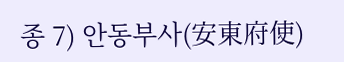종 7) 안동부사(安東府使)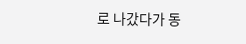로 나갔다가 동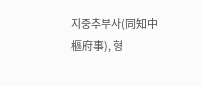지중추부사(同知中樞府事), 형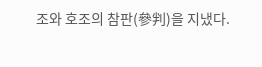조와 호조의 참판(參判)을 지냈다.